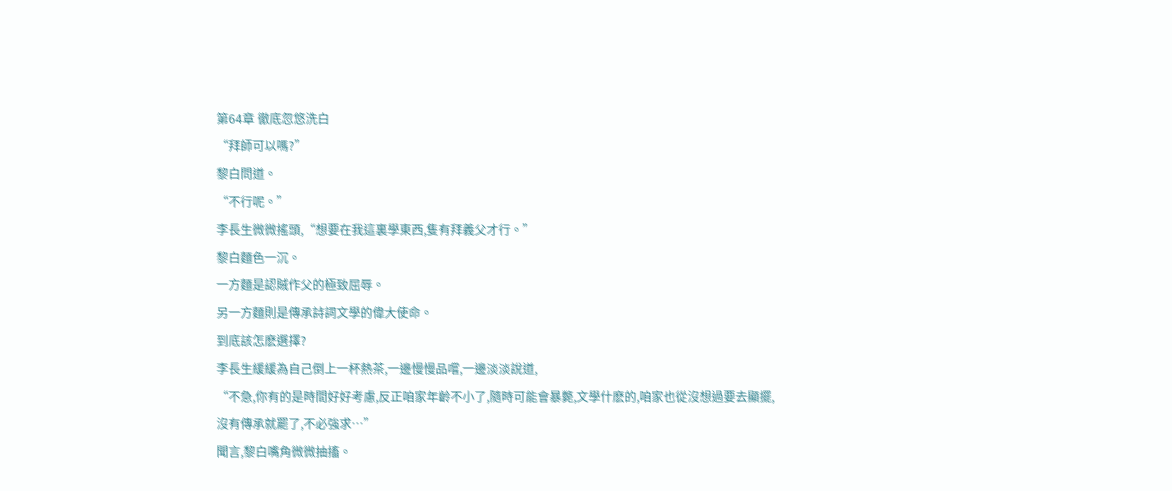第64章 徹底忽悠洗白
“拜師可以嗎?”
黎白問道。
“不行呢。”
李長生微微搖頭,“想要在我這裏學東西,隻有拜義父才行。”
黎白麵色一沉。
一方麵是認賊作父的極致屈辱。
另一方麵則是傳承詩詞文學的偉大使命。
到底該怎麽選擇?
李長生緩緩為自己倒上一杯熱茶,一邊慢慢品嚐,一邊淡淡說道,
“不急,你有的是時間好好考慮,反正咱家年齡不小了,隨時可能會暴斃,文學什麽的,咱家也從沒想過要去顯擺,沒有傳承就罷了,不必強求…”
聞言,黎白嘴角微微抽搐。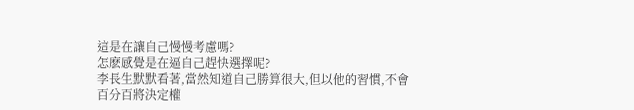這是在讓自己慢慢考慮嗎?
怎麽感覺是在逼自己趕快選擇呢?
李長生默默看著,當然知道自己勝算很大,但以他的習慣,不會百分百將決定權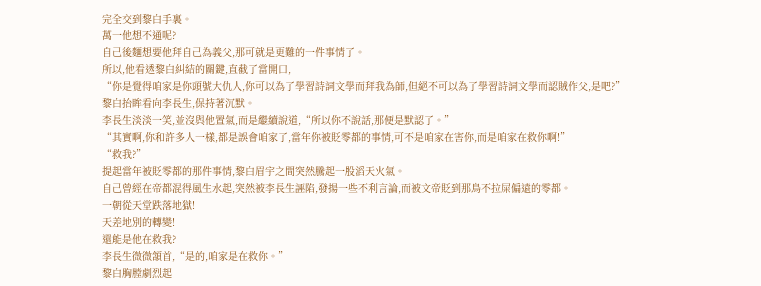完全交到黎白手裏。
萬一他想不通呢?
自己後麵想要他拜自己為義父,那可就是更難的一件事情了。
所以,他看透黎白糾結的關鍵,直截了當開口,
“你是覺得咱家是你頭號大仇人,你可以為了學習詩詞文學而拜我為師,但絕不可以為了學習詩詞文學而認賊作父,是吧?”
黎白抬眸看向李長生,保持著沉默。
李長生淡淡一笑,並沒與他置氣,而是繼續說道,“所以你不說話,那便是默認了。”
“其實啊,你和許多人一樣,都是誤會咱家了,當年你被貶零都的事情,可不是咱家在害你,而是咱家在救你啊!”
“救我?”
提起當年被貶零都的那件事情,黎白眉宇之間突然騰起一股滔天火氣。
自己曾經在帝都混得風生水起,突然被李長生誣陷,發揚一些不利言論,而被文帝貶到那鳥不拉屎偏遠的零都。
一朝從天堂跌落地獄!
天差地別的轉變!
還能是他在救我?
李長生微微頷首,“是的,咱家是在救你。”
黎白胸膛劇烈起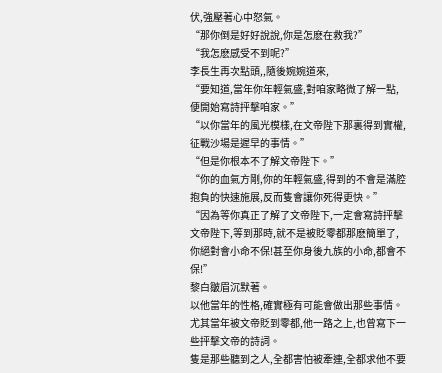伏,強壓著心中怒氣。
“那你倒是好好說說,你是怎麽在救我?”
“我怎麽感受不到呢?”
李長生再次點頭,,隨後婉婉道來,
“要知道,當年你年輕氣盛,對咱家略微了解一點,便開始寫詩抨擊咱家。”
“以你當年的風光模樣,在文帝陛下那裏得到實權,征戰沙場是遲早的事情。”
“但是你根本不了解文帝陛下。”
“你的血氣方剛,你的年輕氣盛,得到的不會是滿腔抱負的快速施展,反而隻會讓你死得更快。”
“因為等你真正了解了文帝陛下,一定會寫詩抨擊文帝陛下,等到那時,就不是被貶零都那麽簡單了,你絕對會小命不保!甚至你身後九族的小命,都會不保!”
黎白皺眉沉默著。
以他當年的性格,確實極有可能會做出那些事情。
尤其當年被文帝貶到零都,他一路之上,也曾寫下一些抨擊文帝的詩詞。
隻是那些聽到之人,全都害怕被牽連,全都求他不要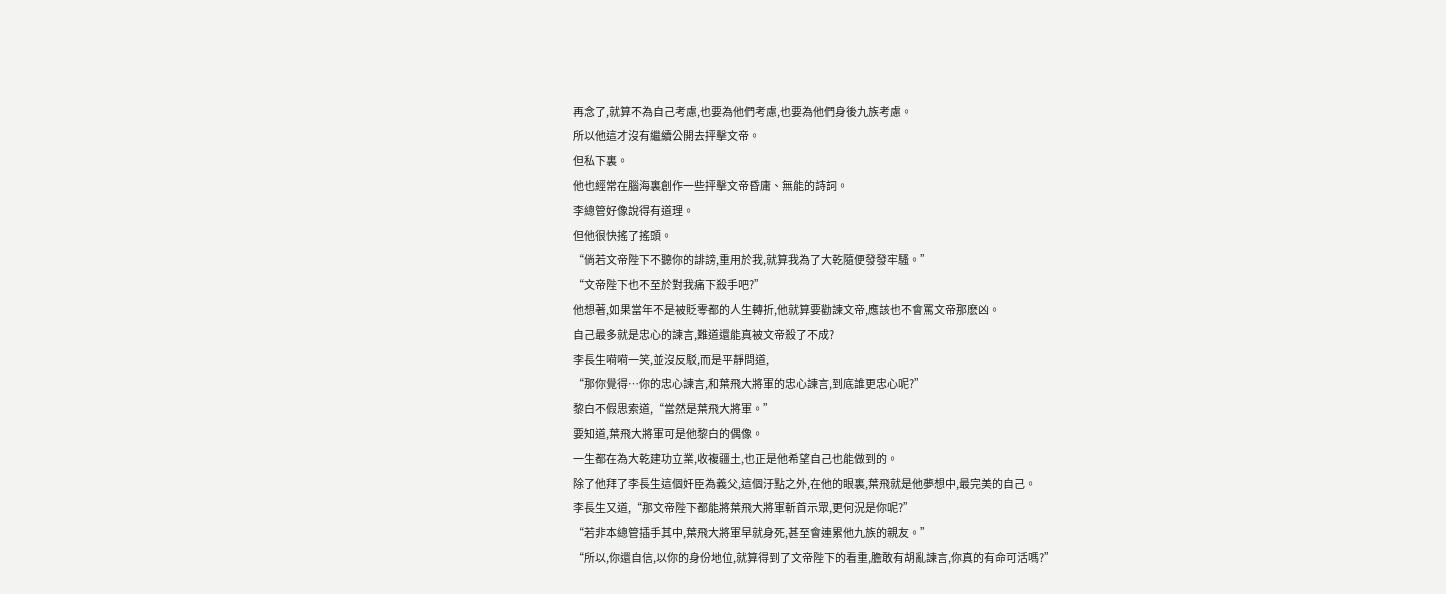再念了,就算不為自己考慮,也要為他們考慮,也要為他們身後九族考慮。
所以他這才沒有繼續公開去抨擊文帝。
但私下裏。
他也經常在腦海裏創作一些抨擊文帝昏庸、無能的詩詞。
李總管好像說得有道理。
但他很快搖了搖頭。
“倘若文帝陛下不聽你的誹謗,重用於我,就算我為了大乾隨便發發牢騷。”
“文帝陛下也不至於對我痛下殺手吧?”
他想著,如果當年不是被貶零都的人生轉折,他就算要勸諫文帝,應該也不會罵文帝那麽凶。
自己最多就是忠心的諫言,難道還能真被文帝殺了不成?
李長生嗬嗬一笑,並沒反駁,而是平靜問道,
“那你覺得…你的忠心諫言,和葉飛大將軍的忠心諫言,到底誰更忠心呢?”
黎白不假思索道,“當然是葉飛大將軍。”
要知道,葉飛大將軍可是他黎白的偶像。
一生都在為大乾建功立業,收複疆土,也正是他希望自己也能做到的。
除了他拜了李長生這個奸臣為義父,這個汙點之外,在他的眼裏,葉飛就是他夢想中,最完美的自己。
李長生又道,“那文帝陛下都能將葉飛大將軍斬首示眾,更何況是你呢?”
“若非本總管插手其中,葉飛大將軍早就身死,甚至會連累他九族的親友。”
“所以,你還自信,以你的身份地位,就算得到了文帝陛下的看重,膽敢有胡亂諫言,你真的有命可活嗎?”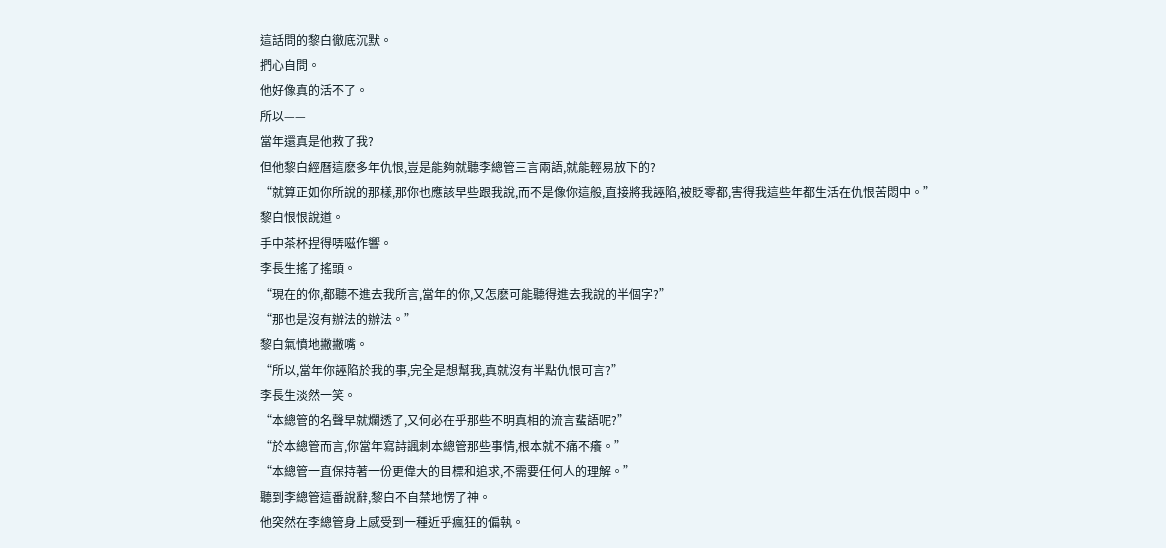這話問的黎白徹底沉默。
捫心自問。
他好像真的活不了。
所以——
當年還真是他救了我?
但他黎白經曆這麽多年仇恨,豈是能夠就聽李總管三言兩語,就能輕易放下的?
“就算正如你所說的那樣,那你也應該早些跟我說,而不是像你這般,直接將我誣陷,被貶零都,害得我這些年都生活在仇恨苦悶中。”
黎白恨恨說道。
手中茶杯捏得哢嗞作響。
李長生搖了搖頭。
“現在的你,都聽不進去我所言,當年的你,又怎麽可能聽得進去我說的半個字?”
“那也是沒有辦法的辦法。”
黎白氣憤地撇撇嘴。
“所以,當年你誣陷於我的事,完全是想幫我,真就沒有半點仇恨可言?”
李長生淡然一笑。
“本總管的名聲早就爛透了,又何必在乎那些不明真相的流言蜚語呢?”
“於本總管而言,你當年寫詩諷刺本總管那些事情,根本就不痛不癢。”
“本總管一直保持著一份更偉大的目標和追求,不需要任何人的理解。”
聽到李總管這番說辭,黎白不自禁地愣了神。
他突然在李總管身上感受到一種近乎瘋狂的偏執。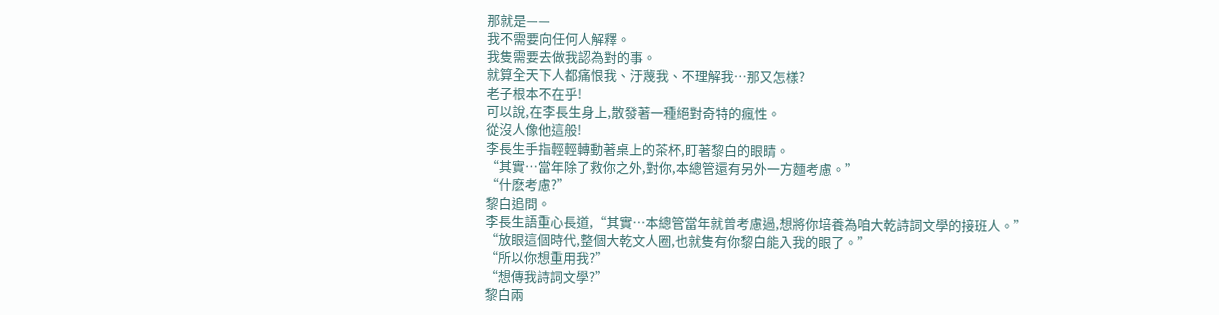那就是——
我不需要向任何人解釋。
我隻需要去做我認為對的事。
就算全天下人都痛恨我、汙蔑我、不理解我…那又怎樣?
老子根本不在乎!
可以說,在李長生身上,散發著一種絕對奇特的瘋性。
從沒人像他這般!
李長生手指輕輕轉動著桌上的茶杯,盯著黎白的眼睛。
“其實…當年除了救你之外,對你,本總管還有另外一方麵考慮。”
“什麽考慮?”
黎白追問。
李長生語重心長道,“其實…本總管當年就曾考慮過,想將你培養為咱大乾詩詞文學的接班人。”
“放眼這個時代,整個大乾文人圈,也就隻有你黎白能入我的眼了。”
“所以你想重用我?”
“想傳我詩詞文學?”
黎白兩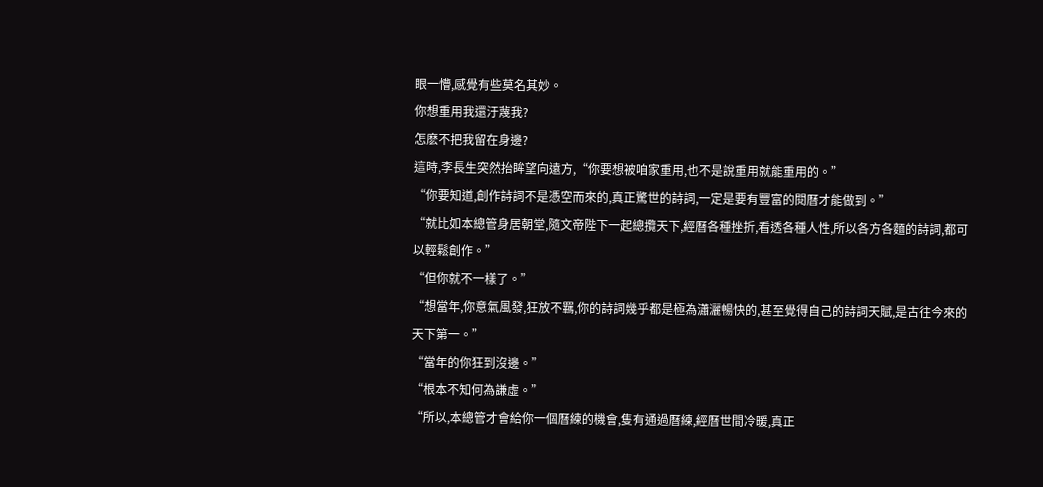眼一懵,感覺有些莫名其妙。
你想重用我還汙蔑我?
怎麽不把我留在身邊?
這時,李長生突然抬眸望向遠方,“你要想被咱家重用,也不是說重用就能重用的。”
“你要知道,創作詩詞不是憑空而來的,真正驚世的詩詞,一定是要有豐富的閱曆才能做到。”
“就比如本總管身居朝堂,隨文帝陛下一起總攬天下,經曆各種挫折,看透各種人性,所以各方各麵的詩詞,都可以輕鬆創作。”
“但你就不一樣了。”
“想當年,你意氣風發,狂放不羈,你的詩詞幾乎都是極為瀟灑暢快的,甚至覺得自己的詩詞天賦,是古往今來的天下第一。”
“當年的你狂到沒邊。”
“根本不知何為謙虛。”
“所以,本總管才會給你一個曆練的機會,隻有通過曆練,經曆世間冷暖,真正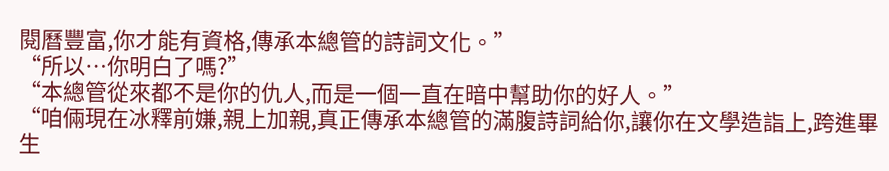閱曆豐富,你才能有資格,傳承本總管的詩詞文化。”
“所以…你明白了嗎?”
“本總管從來都不是你的仇人,而是一個一直在暗中幫助你的好人。”
“咱倆現在冰釋前嫌,親上加親,真正傳承本總管的滿腹詩詞給你,讓你在文學造詣上,跨進畢生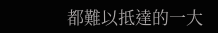都難以抵達的一大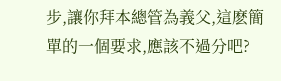步,讓你拜本總管為義父,這麽簡單的一個要求,應該不過分吧?